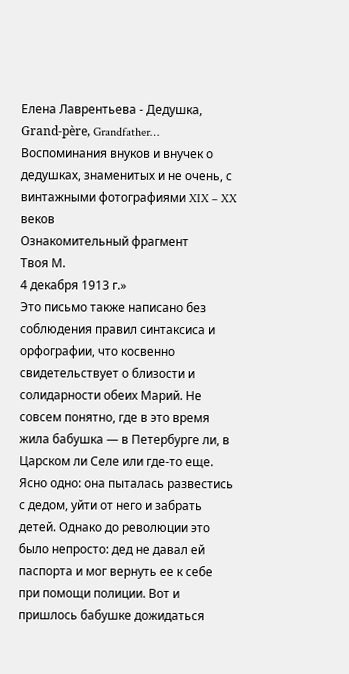Елена Лаврентьева - Дедушка, Grand-père, Grandfather… Воспоминания внуков и внучек о дедушках, знаменитых и не очень, с винтажными фотографиями XIX – XX веков
Ознакомительный фрагмент
Твоя М.
4 декабря 1913 г.»
Это письмо также написано без соблюдения правил синтаксиса и орфографии, что косвенно свидетельствует о близости и солидарности обеих Марий. Не совсем понятно, где в это время жила бабушка — в Петербурге ли, в Царском ли Селе или где-то еще. Ясно одно: она пыталась развестись с дедом, уйти от него и забрать детей. Однако до революции это было непросто: дед не давал ей паспорта и мог вернуть ее к себе при помощи полиции. Вот и пришлось бабушке дожидаться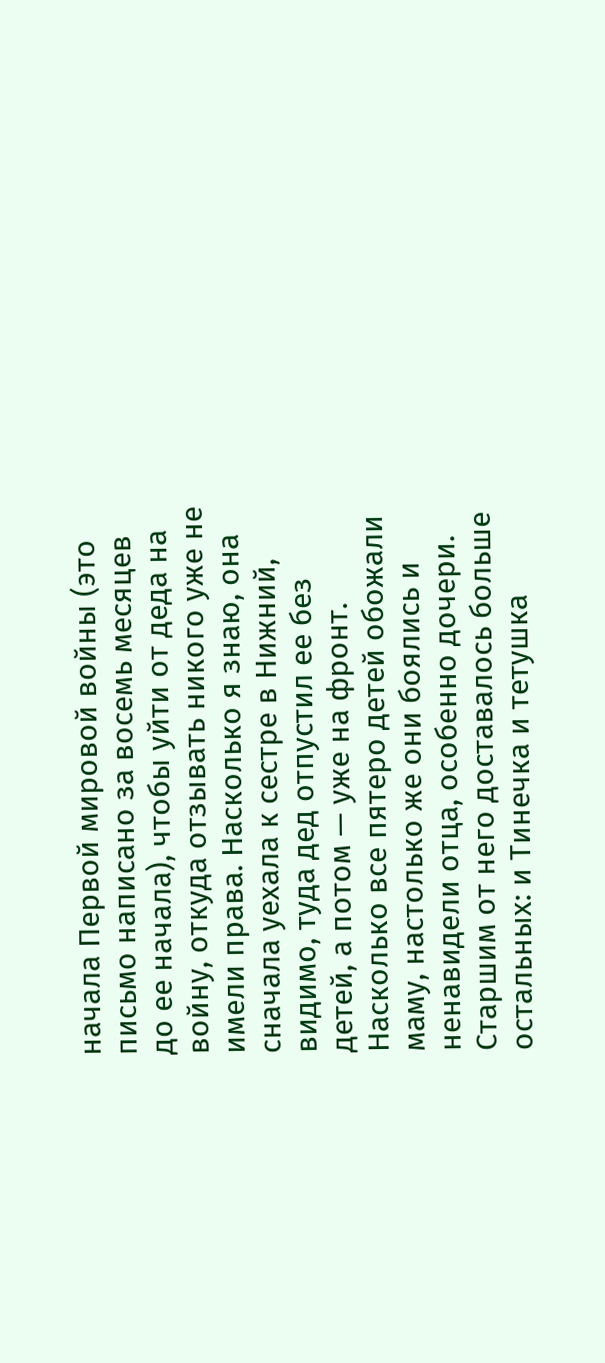начала Первой мировой войны (это письмо написано за восемь месяцев до ее начала), чтобы уйти от деда на войну, откуда отзывать никого уже не имели права. Насколько я знаю, она сначала уехала к сестре в Нижний, видимо, туда дед отпустил ее без детей, а потом — уже на фронт. Насколько все пятеро детей обожали маму, настолько же они боялись и ненавидели отца, особенно дочери. Старшим от него доставалось больше остальных: и Тинечка и тетушка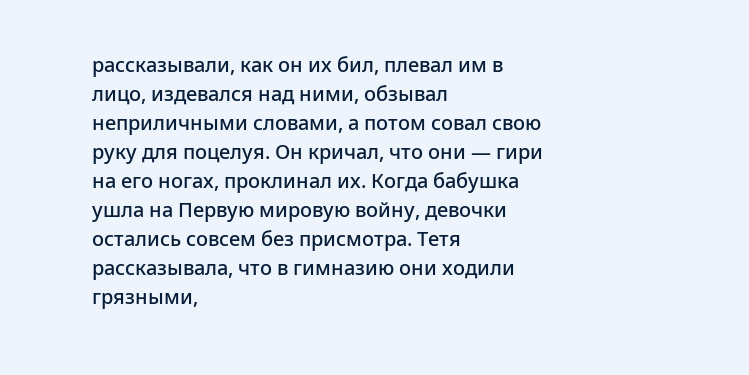рассказывали, как он их бил, плевал им в лицо, издевался над ними, обзывал неприличными словами, а потом совал свою руку для поцелуя. Он кричал, что они — гири на его ногах, проклинал их. Когда бабушка ушла на Первую мировую войну, девочки остались совсем без присмотра. Тетя рассказывала, что в гимназию они ходили грязными,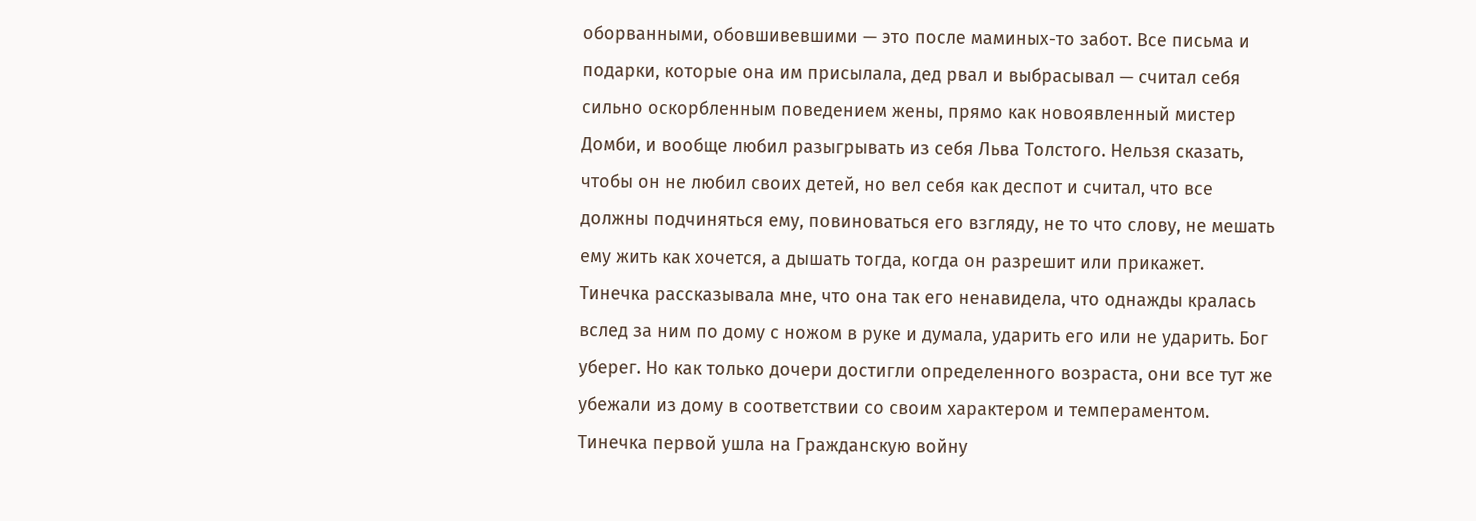оборванными, обовшивевшими — это после маминых-то забот. Все письма и подарки, которые она им присылала, дед рвал и выбрасывал — считал себя сильно оскорбленным поведением жены, прямо как новоявленный мистер Домби, и вообще любил разыгрывать из себя Льва Толстого. Нельзя сказать, чтобы он не любил своих детей, но вел себя как деспот и считал, что все должны подчиняться ему, повиноваться его взгляду, не то что слову, не мешать ему жить как хочется, а дышать тогда, когда он разрешит или прикажет. Тинечка рассказывала мне, что она так его ненавидела, что однажды кралась вслед за ним по дому с ножом в руке и думала, ударить его или не ударить. Бог уберег. Но как только дочери достигли определенного возраста, они все тут же убежали из дому в соответствии со своим характером и темпераментом. Тинечка первой ушла на Гражданскую войну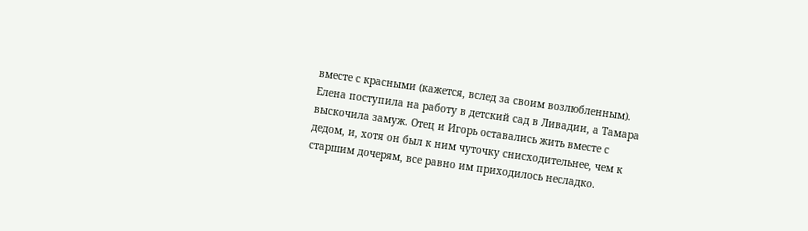вместе с красными (кажется, вслед за своим возлюбленным). Елена поступила на работу в детский сад в Ливадии, а Тамара выскочила замуж. Отец и Игорь оставались жить вместе с дедом, и, хотя он был к ним чуточку снисходительнее, чем к старшим дочерям, все равно им приходилось несладко.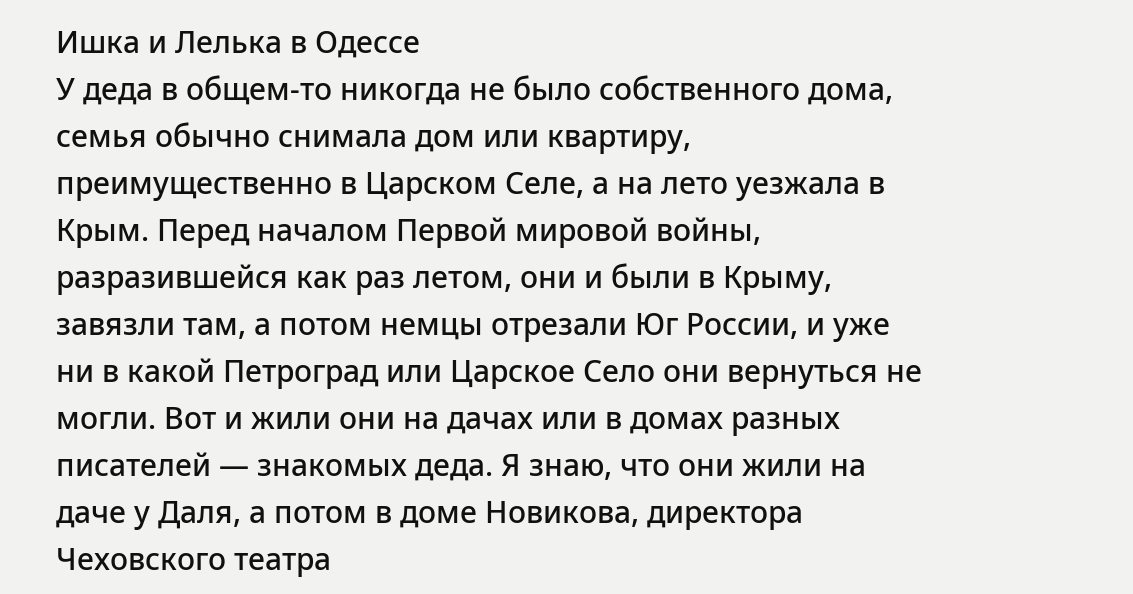Ишка и Лелька в Одессе
У деда в общем-то никогда не было собственного дома, семья обычно снимала дом или квартиру, преимущественно в Царском Селе, а на лето уезжала в Крым. Перед началом Первой мировой войны, разразившейся как раз летом, они и были в Крыму, завязли там, а потом немцы отрезали Юг России, и уже ни в какой Петроград или Царское Село они вернуться не могли. Вот и жили они на дачах или в домах разных писателей — знакомых деда. Я знаю, что они жили на даче у Даля, а потом в доме Новикова, директора Чеховского театра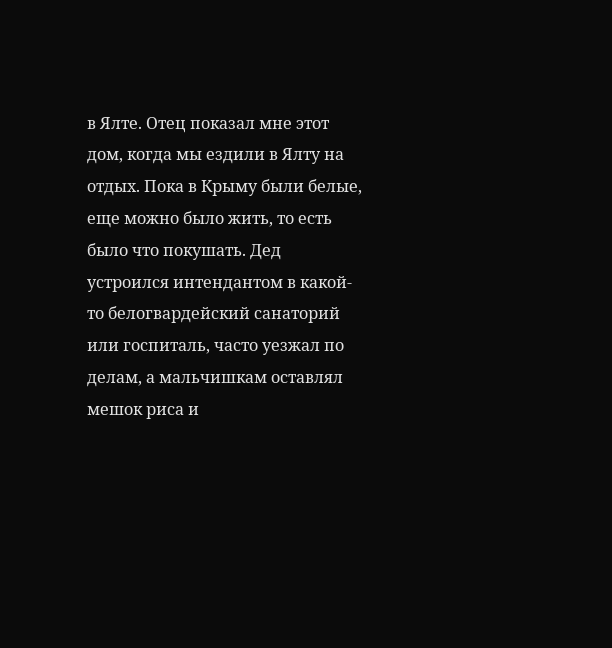в Ялте. Отец показал мне этот дом, когда мы ездили в Ялту на отдых. Пока в Крыму были белые, еще можно было жить, то есть было что покушать. Дед устроился интендантом в какой-то белогвардейский санаторий или госпиталь, часто уезжал по делам, а мальчишкам оставлял мешок риса и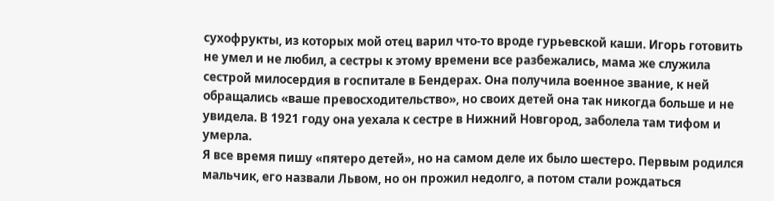сухофрукты, из которых мой отец варил что-то вроде гурьевской каши. Игорь готовить не умел и не любил, а сестры к этому времени все разбежались, мама же служила сестрой милосердия в госпитале в Бендерах. Она получила военное звание, к ней обращались «ваше превосходительство», но своих детей она так никогда больше и не увидела. В 1921 году она уехала к сестре в Нижний Новгород, заболела там тифом и умерла.
Я все время пишу «пятеро детей», но на самом деле их было шестеро. Первым родился мальчик, его назвали Львом, но он прожил недолго, а потом стали рождаться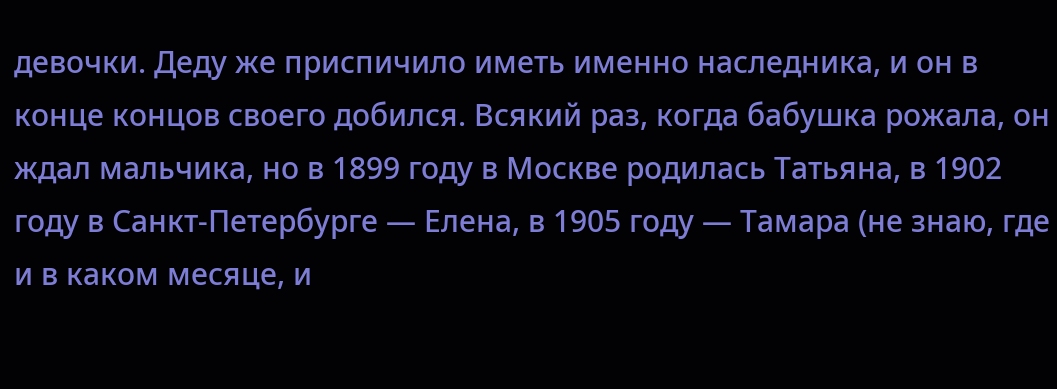девочки. Деду же приспичило иметь именно наследника, и он в конце концов своего добился. Всякий раз, когда бабушка рожала, он ждал мальчика, но в 1899 году в Москве родилась Татьяна, в 1902 году в Санкт-Петербурге — Елена, в 1905 году — Тамара (не знаю, где и в каком месяце, и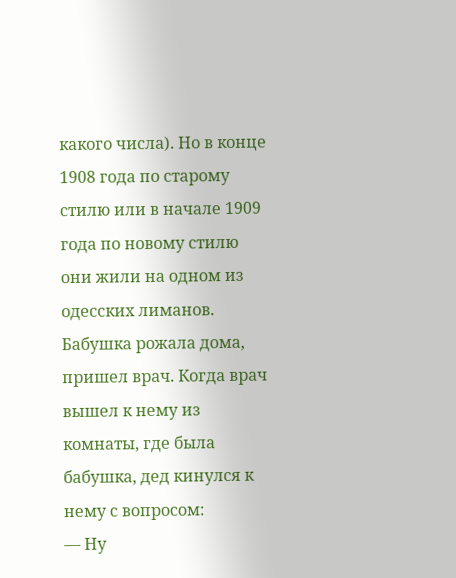какого числа). Но в конце 1908 года по старому стилю или в начале 1909 года по новому стилю они жили на одном из одесских лиманов. Бабушка рожала дома, пришел врач. Когда врач вышел к нему из комнаты, где была бабушка, дед кинулся к нему с вопросом:
— Ну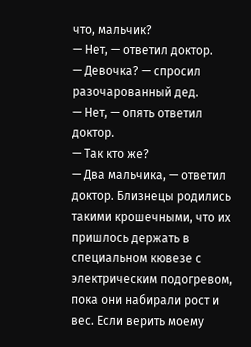что, мальчик?
— Нет, — ответил доктор.
— Девочка? — спросил разочарованный дед.
— Нет, — опять ответил доктор.
— Так кто же?
— Два мальчика, — ответил доктор. Близнецы родились такими крошечными, что их пришлось держать в специальном кювезе с электрическим подогревом, пока они набирали рост и вес. Если верить моему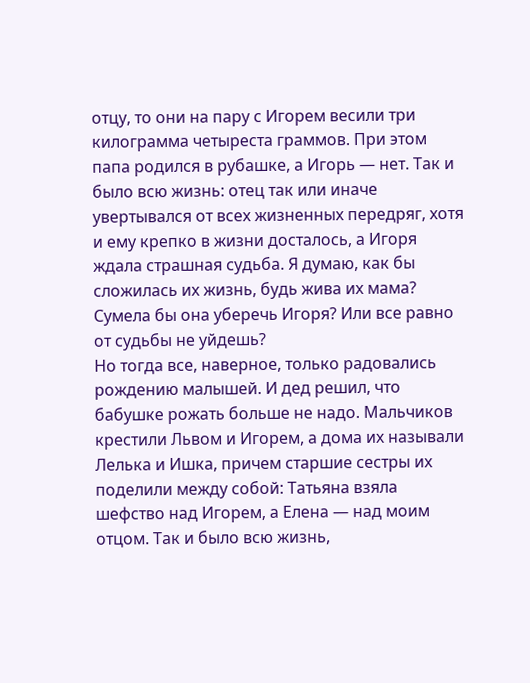отцу, то они на пару с Игорем весили три килограмма четыреста граммов. При этом папа родился в рубашке, а Игорь — нет. Так и было всю жизнь: отец так или иначе увертывался от всех жизненных передряг, хотя и ему крепко в жизни досталось, а Игоря ждала страшная судьба. Я думаю, как бы сложилась их жизнь, будь жива их мама? Сумела бы она уберечь Игоря? Или все равно от судьбы не уйдешь?
Но тогда все, наверное, только радовались рождению малышей. И дед решил, что бабушке рожать больше не надо. Мальчиков крестили Львом и Игорем, а дома их называли Лелька и Ишка, причем старшие сестры их поделили между собой: Татьяна взяла шефство над Игорем, а Елена — над моим отцом. Так и было всю жизнь,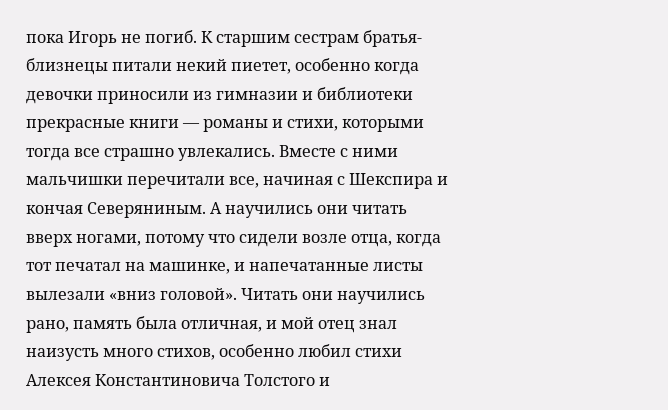пока Игорь не погиб. К старшим сестрам братья-близнецы питали некий пиетет, особенно когда девочки приносили из гимназии и библиотеки прекрасные книги — романы и стихи, которыми тогда все страшно увлекались. Вместе с ними мальчишки перечитали все, начиная с Шекспира и кончая Северяниным. А научились они читать вверх ногами, потому что сидели возле отца, когда тот печатал на машинке, и напечатанные листы вылезали «вниз головой». Читать они научились рано, память была отличная, и мой отец знал наизусть много стихов, особенно любил стихи Алексея Константиновича Толстого и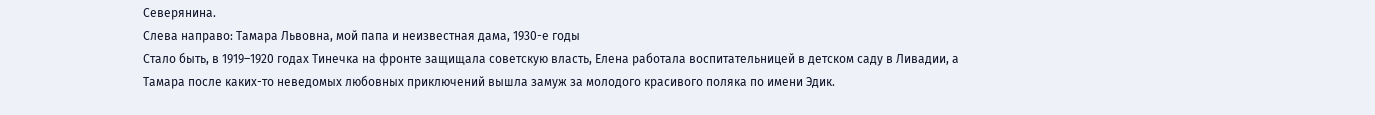Северянина.
Слева направо: Тамара Львовна, мой папа и неизвестная дама, 1930-е годы
Стало быть, в 1919–1920 годах Тинечка на фронте защищала советскую власть, Елена работала воспитательницей в детском саду в Ливадии, а Тамара после каких-то неведомых любовных приключений вышла замуж за молодого красивого поляка по имени Эдик.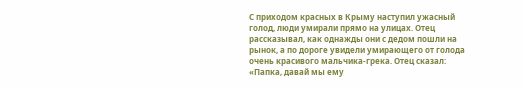С приходом красных в Крыму наступил ужасный голод, люди умирали прямо на улицах. Отец рассказывал, как однажды они с дедом пошли на рынок, а по дороге увидели умирающего от голода очень красивого мальчика-грека. Отец сказал: «Папка, давай мы ему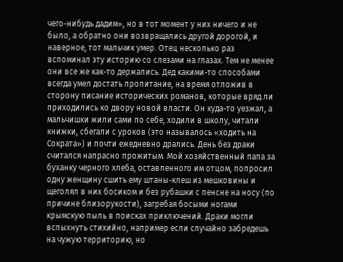чего-нибудь дадим», но в тот момент у них ничего и не было, а обратно они возвращались другой дорогой, и наверное, тот мальчик умер. Отец несколько раз вспоминал эту историю со слезами на глазах. Тем не менее они все же как-то держались. Дед какими-то способами всегда умел достать пропитание, на время отложив в сторону писание исторических романов, которые вряд ли приходились ко двору новой власти. Он куда-то уезжал, а мальчишки жили сами по себе, ходили в школу, читали книжки, сбегали с уроков (это называлось «ходить на Сократа») и почти ежедневно дрались. День без драки считался напрасно прожитым. Мой хозяйственный папа за буханку черного хлеба, оставленного им отцом, попросил одну женщину сшить ему штаны-клеш из мешковины и щеголял в них босиком и без рубашки с пенсне на носу (по причине близорукости), загребая босыми ногами крымскую пыль в поисках приключений. Драки могли вспыхнуть стихийно, например если случайно забредешь на чужую территорию, но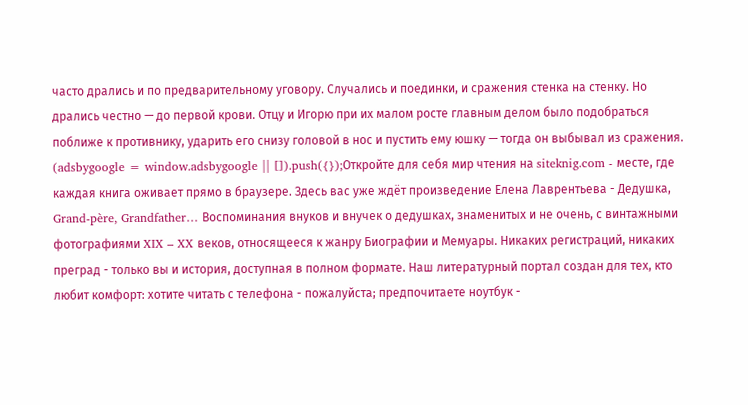часто дрались и по предварительному уговору. Случались и поединки, и сражения стенка на стенку. Но дрались честно — до первой крови. Отцу и Игорю при их малом росте главным делом было подобраться поближе к противнику, ударить его снизу головой в нос и пустить ему юшку — тогда он выбывал из сражения.
(adsbygoogle = window.adsbygoogle || []).push({});Откройте для себя мир чтения на siteknig.com - месте, где каждая книга оживает прямо в браузере. Здесь вас уже ждёт произведение Елена Лаврентьева - Дедушка, Grand-père, Grandfather… Воспоминания внуков и внучек о дедушках, знаменитых и не очень, с винтажными фотографиями XIX – XX веков, относящееся к жанру Биографии и Мемуары. Никаких регистраций, никаких преград - только вы и история, доступная в полном формате. Наш литературный портал создан для тех, кто любит комфорт: хотите читать с телефона - пожалуйста; предпочитаете ноутбук -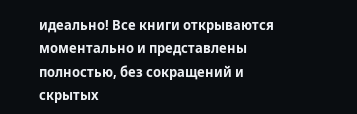идеально! Все книги открываются моментально и представлены полностью, без сокращений и скрытых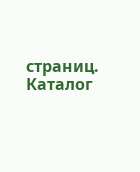страниц. Каталог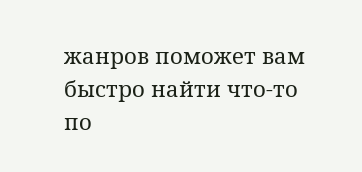жанров поможет вам быстро найти что-то по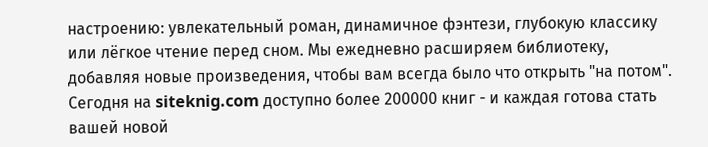настроению: увлекательный роман, динамичное фэнтези, глубокую классику или лёгкое чтение перед сном. Мы ежедневно расширяем библиотеку, добавляя новые произведения, чтобы вам всегда было что открыть "на потом". Сегодня на siteknig.com доступно более 200000 книг - и каждая готова стать вашей новой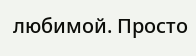любимой. Просто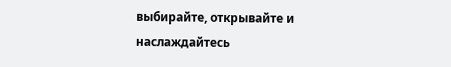выбирайте, открывайте и наслаждайтесь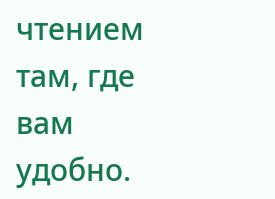чтением там, где вам удобно.